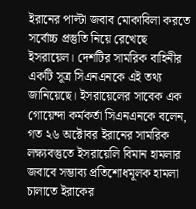ইরানের পাল্টা জবাব মোকাবিলা করতে সর্বোচ্চ প্রস্তুতি নিয়ে রেখেছে ইসরায়েল। দেশটির সামরিক বাহিনীর একটি সূত্র সিএনএনকে এই তথ্য জানিয়েছে। ইসরায়েলের সাবেক এক গোয়েন্দা কর্মকর্তা সিএনএনকে বলেন, গত ২৬ অক্টোবর ইরানের সামরিক লক্ষ্যবস্তুতে ইসরায়েলি বিমান হামলার জবাবে সম্ভাব্য প্রতিশোধমূলক হামলা চালাতে ইরাকের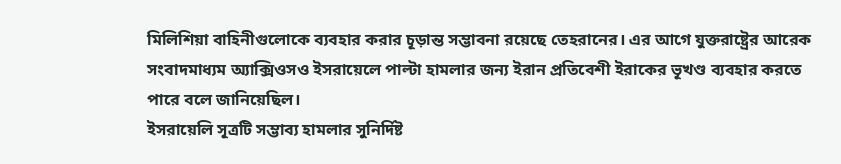মিলিশিয়া বাহিনীগুলোকে ব্যবহার করার চূড়ান্ত সম্ভাবনা রয়েছে তেহরানের। এর আগে যুক্তরাষ্ট্রের আরেক সংবাদমাধ্যম অ্যাক্সিওসও ইসরায়েলে পাল্টা হামলার জন্য ইরান প্রতিবেশী ইরাকের ভূখণ্ড ব্যবহার করতে পারে বলে জানিয়েছিল।
ইসরায়েলি সূত্রটি সম্ভাব্য হামলার সুনির্দিষ্ট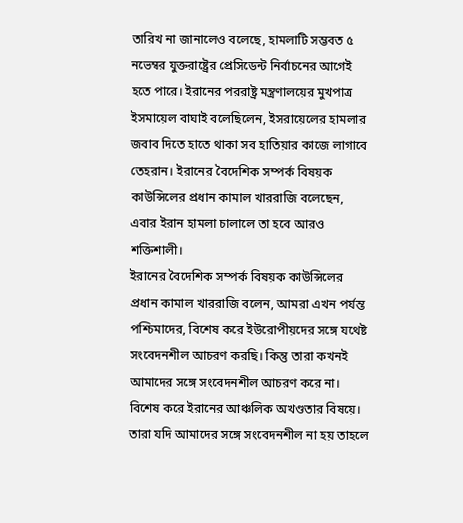তারিখ না জানালেও বলেছে, হামলাটি সম্ভবত ৫ নভেম্বর যুক্তরাষ্ট্রের প্রেসিডেন্ট নির্বাচনের আগেই হতে পারে। ইরানের পররাষ্ট্র মন্ত্রণালয়ের মুখপাত্র ইসমায়েল বাঘাই বলেছিলেন, ইসরায়েলের হামলার জবাব দিতে হাতে থাকা সব হাতিয়ার কাজে লাগাবে তেহরান। ইরানের বৈদেশিক সম্পর্ক বিষয়ক কাউন্সিলের প্রধান কামাল খাররাজি বলেছেন, এবার ইরান হামলা চালালে তা হবে আরও শক্তিশালী।
ইরানের বৈদেশিক সম্পর্ক বিষয়ক কাউন্সিলের প্রধান কামাল খাররাজি বলেন, আমরা এখন পর্যন্ত পশ্চিমাদের, বিশেষ করে ইউরোপীয়দের সঙ্গে যথেষ্ট সংবেদনশীল আচরণ করছি। কিন্তু তারা কখনই আমাদের সঙ্গে সংবেদনশীল আচরণ করে না। বিশেষ করে ইরানের আঞ্চলিক অখণ্ডতার বিষয়ে। তারা যদি আমাদের সঙ্গে সংবেদনশীল না হয় তাহলে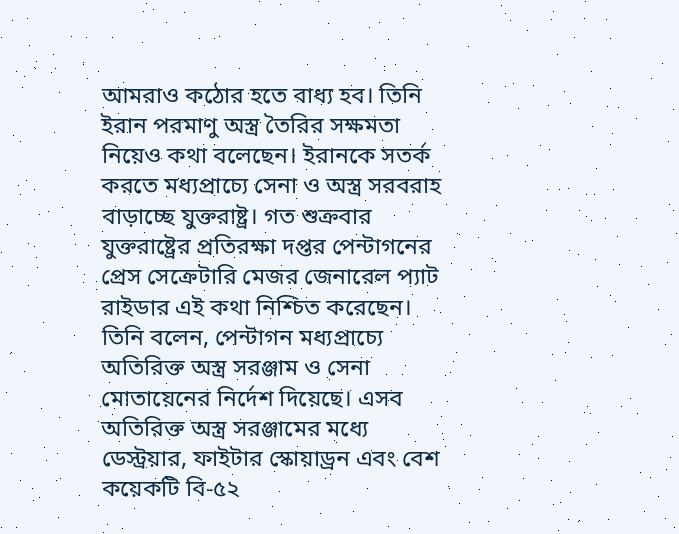আমরাও কঠোর হতে বাধ্য হব। তিনি ইরান পরমাণু অস্ত্র তৈরির সক্ষমতা নিয়েও কথা বলেছেন। ইরানকে সতর্ক করতে মধ্যপ্রাচ্যে সেনা ও অস্ত্র সরবরাহ বাড়াচ্ছে যুক্তরাষ্ট্র। গত শুক্রবার যুক্তরাষ্ট্রের প্রতিরক্ষা দপ্তর পেন্টাগনের প্রেস সেক্রেটারি মেজর জেনারেল প্যাট রাইডার এই কথা নিশ্চিত করেছেন। তিনি বলেন, পেন্টাগন মধ্যপ্রাচ্যে অতিরিক্ত অস্ত্র সরঞ্জাম ও সেনা মোতায়েনের নির্দেশ দিয়েছে। এসব অতিরিক্ত অস্ত্র সরঞ্জামের মধ্যে ডেস্ট্রয়ার, ফাইটার স্কোয়াড্রন এবং বেশ কয়েকটি বি-৫২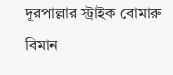দূরপাল্লার স্ট্রাইক বোমারু বিমান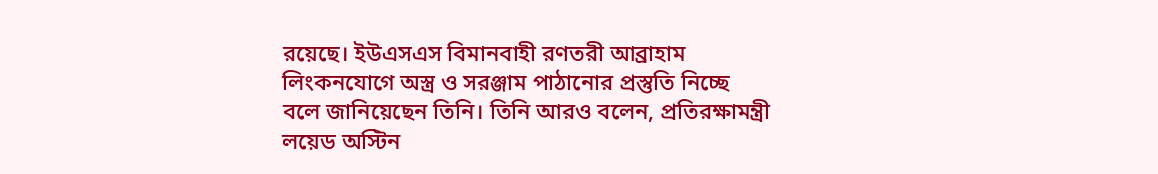রয়েছে। ইউএসএস বিমানবাহী রণতরী আব্রাহাম লিংকনযোগে অস্ত্র ও সরঞ্জাম পাঠানোর প্রস্তুতি নিচ্ছে বলে জানিয়েছেন তিনি। তিনি আরও বলেন, প্রতিরক্ষামন্ত্রী লয়েড অস্টিন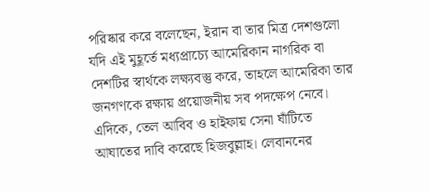পরিষ্কার করে বলেছেন, ইরান বা তার মিত্র দেশগুলো যদি এই মুহূর্তে মধ্যপ্রাচ্যে আমেরিকান নাগরিক বা দেশটির স্বার্থকে লক্ষ্যবস্তু করে, তাহলে আমেরিকা তার জনগণকে রক্ষায় প্রয়োজনীয় সব পদক্ষেপ নেবে।
এদিকে, তেল আবিব ও হাইফায় সেনা ঘাঁটিতে আঘাতের দাবি করেছে হিজবুল্লাহ। লেবাননের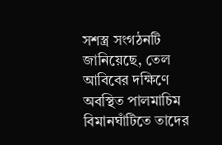সশস্ত্র সংগঠনটি জানিয়েছে, তেল আবিবের দক্ষিণে অবস্থিত পালমাচিম বিমানঘাঁটিতে তাদের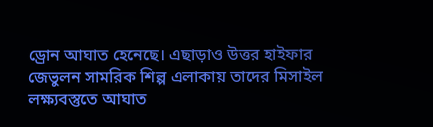ড্রোন আঘাত হেনেছে। এছাড়াও উত্তর হাইফার জেভুলন সামরিক শিল্প এলাকায় তাদের মিসাইল লক্ষ্যবস্তুতে আঘাত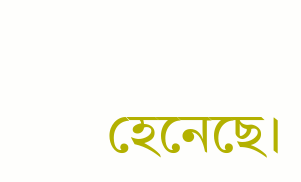হেনেছে।